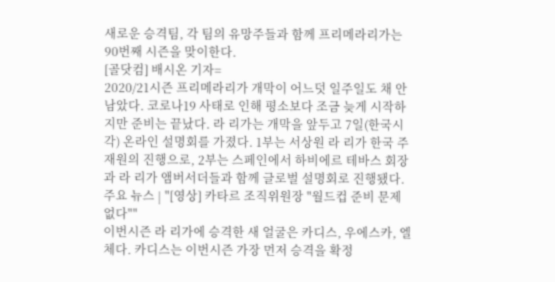새로운 승격팀, 각 팀의 유망주들과 함께 프리메라리가는 90번째 시즌을 맞이한다.
[골닷컴] 배시온 기자=
2020/21시즌 프리메라리가 개막이 어느덧 일주일도 채 안 남았다. 코로나19 사태로 인해 평소보다 조금 늦게 시작하지만 준비는 끝났다. 라 리가는 개막을 앞두고 7일(한국시각) 온라인 설명회를 가졌다. 1부는 서상원 라 리가 한국 주재원의 진행으로, 2부는 스페인에서 하비에르 테바스 회장과 라 리가 앰버서더들과 함께 글로벌 설명회로 진행됐다.
주요 뉴스 | "[영상] 카타르 조직위원장 "월드컵 준비 문제 없다""
이번시즌 라 리가에 승격한 새 얼굴은 카디스, 우에스카, 엘체다. 카디스는 이번시즌 가장 먼저 승격을 확정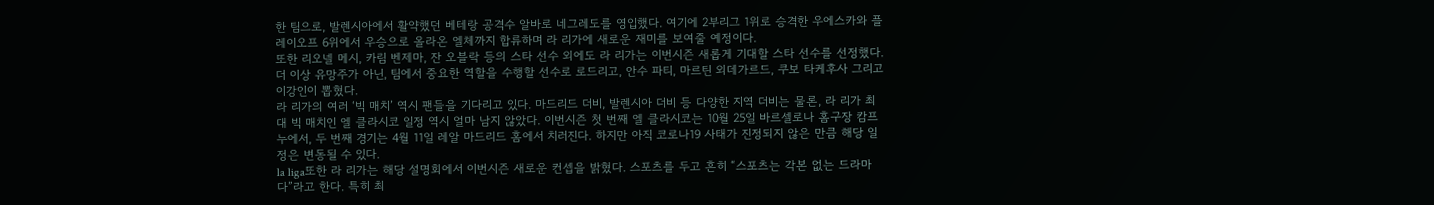한 팀으로, 발렌시아에서 활약했던 베테랑 공격수 알바로 네그레도를 영입했다. 여기에 2부리그 1위로 승격한 우에스카와 플레이오프 6위에서 우승으로 올라온 엘체까지 합류하며 라 리가에 새로운 재미를 보여줄 예정이다.
또한 리오넬 메시, 카림 벤제마, 잔 오블락 등의 스타 선수 외에도 라 리가는 이번시즌 새롭게 기대할 스타 선수를 선정했다. 더 이상 유망주가 아닌, 팀에서 중요한 역할을 수행할 선수로 로드리고, 안수 파티, 마르틴 외데가르드, 쿠보 타케후사 그리고 이강인이 뽑혔다.
라 리가의 여러 ‘빅 매치’ 역시 팬들을 기다리고 있다. 마드리드 더비, 발렌시아 더비 등 다양한 지역 더비는 물론, 라 리가 최대 빅 매치인 엘 클라시코 일정 역시 얼마 남지 않았다. 이번시즌 첫 번째 엘 클라시코는 10월 25일 바르셀로나 홈구장 캄프 누에서, 두 번째 경기는 4월 11일 레알 마드리드 홈에서 치러진다. 하지만 아직 코로나19 사태가 진정되지 않은 만큼 해당 일정은 변동될 수 있다.
la liga또한 라 리가는 해당 설명회에서 이번시즌 새로운 컨셉을 밝혔다. 스포츠를 두고 흔히 “스포츠는 각본 없는 드라마다”라고 한다. 특히 최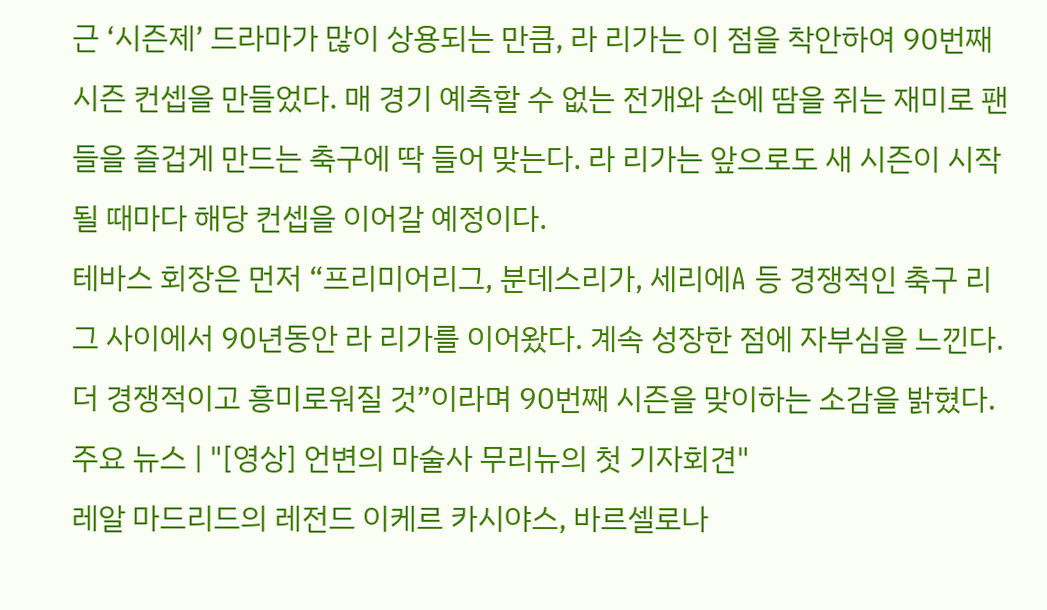근 ‘시즌제’ 드라마가 많이 상용되는 만큼, 라 리가는 이 점을 착안하여 90번째 시즌 컨셉을 만들었다. 매 경기 예측할 수 없는 전개와 손에 땀을 쥐는 재미로 팬들을 즐겁게 만드는 축구에 딱 들어 맞는다. 라 리가는 앞으로도 새 시즌이 시작될 때마다 해당 컨셉을 이어갈 예정이다.
테바스 회장은 먼저 “프리미어리그, 분데스리가, 세리에A 등 경쟁적인 축구 리그 사이에서 90년동안 라 리가를 이어왔다. 계속 성장한 점에 자부심을 느낀다. 더 경쟁적이고 흥미로워질 것”이라며 90번째 시즌을 맞이하는 소감을 밝혔다.
주요 뉴스 | "[영상] 언변의 마술사 무리뉴의 첫 기자회견"
레알 마드리드의 레전드 이케르 카시야스, 바르셀로나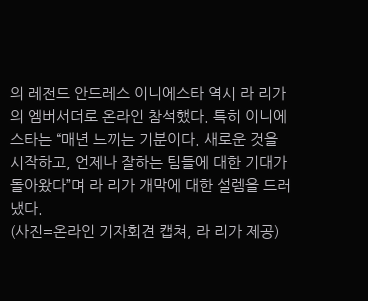의 레전드 안드레스 이니에스타 역시 라 리가의 엠버서더로 온라인 참석했다. 특히 이니에스타는 “매년 느끼는 기분이다. 새로운 것을 시작하고, 언제나 잘하는 팀들에 대한 기대가 돌아왔다”며 라 리가 개막에 대한 설렘을 드러냈다.
(사진=온라인 기자회견 캡쳐, 라 리가 제공)